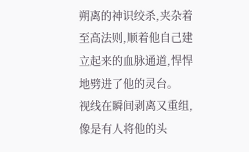朔离的神识绞杀,夹杂着至高法则,顺着他自己建立起来的血脉通道,悍悍地劈进了他的灵台。
视线在瞬间剥离又重组,像是有人将他的头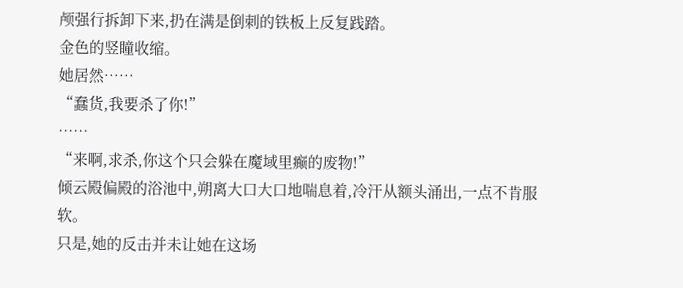颅强行拆卸下来,扔在满是倒刺的铁板上反复践踏。
金色的竖瞳收缩。
她居然……
“蠢货,我要杀了你!”
……
“来啊,求杀,你这个只会躲在魔域里癫的废物!”
倾云殿偏殿的浴池中,朔离大口大口地喘息着,冷汗从额头涌出,一点不肯服软。
只是,她的反击并未让她在这场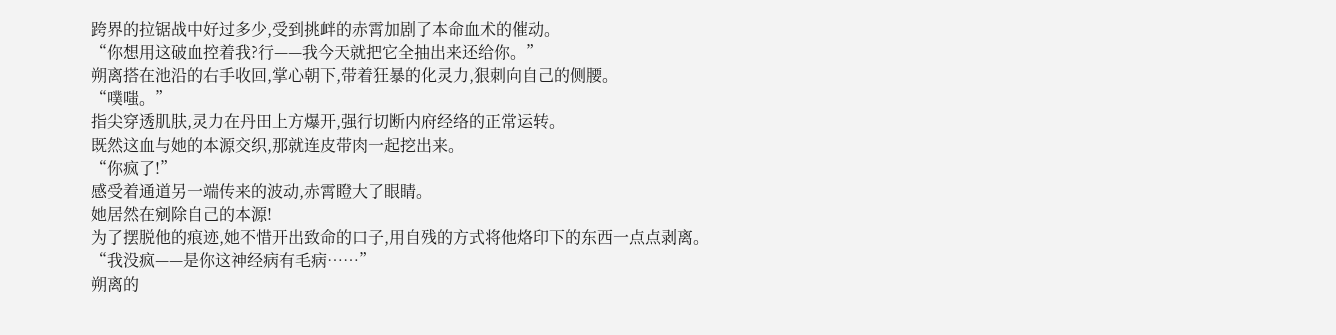跨界的拉锯战中好过多少,受到挑衅的赤霄加剧了本命血术的催动。
“你想用这破血控着我?行——我今天就把它全抽出来还给你。”
朔离搭在池沿的右手收回,掌心朝下,带着狂暴的化灵力,狠刺向自己的侧腰。
“噗嗤。”
指尖穿透肌肤,灵力在丹田上方爆开,强行切断内府经络的正常运转。
既然这血与她的本源交织,那就连皮带肉一起挖出来。
“你疯了!”
感受着通道另一端传来的波动,赤霄瞪大了眼睛。
她居然在剜除自己的本源!
为了摆脱他的痕迹,她不惜开出致命的口子,用自残的方式将他烙印下的东西一点点剥离。
“我没疯——是你这神经病有毛病……”
朔离的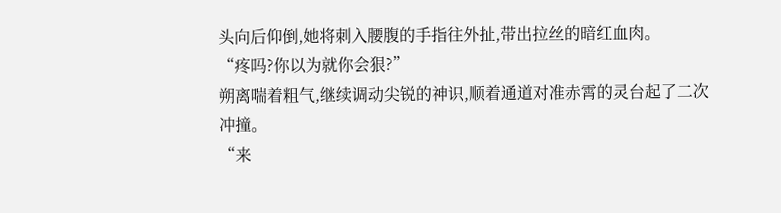头向后仰倒,她将刺入腰腹的手指往外扯,带出拉丝的暗红血肉。
“疼吗?你以为就你会狠?”
朔离喘着粗气,继续调动尖锐的神识,顺着通道对准赤霄的灵台起了二次冲撞。
“来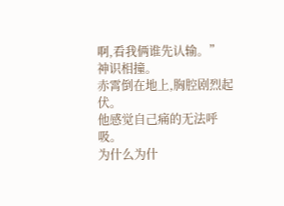啊,看我俩谁先认输。”
神识相撞。
赤霄倒在地上,胸腔剧烈起伏。
他感觉自己痛的无法呼吸。
为什么为什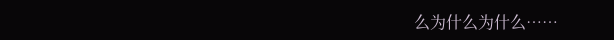么为什么为什么……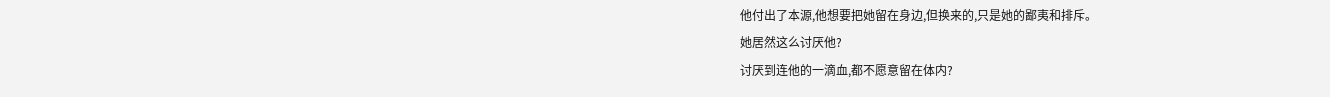他付出了本源,他想要把她留在身边,但换来的,只是她的鄙夷和排斥。
她居然这么讨厌他?
讨厌到连他的一滴血,都不愿意留在体内?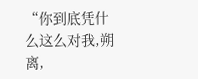“你到底凭什么这么对我,朔离,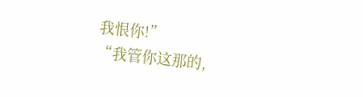我恨你!”
“我管你这那的,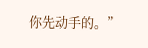你先动手的。”